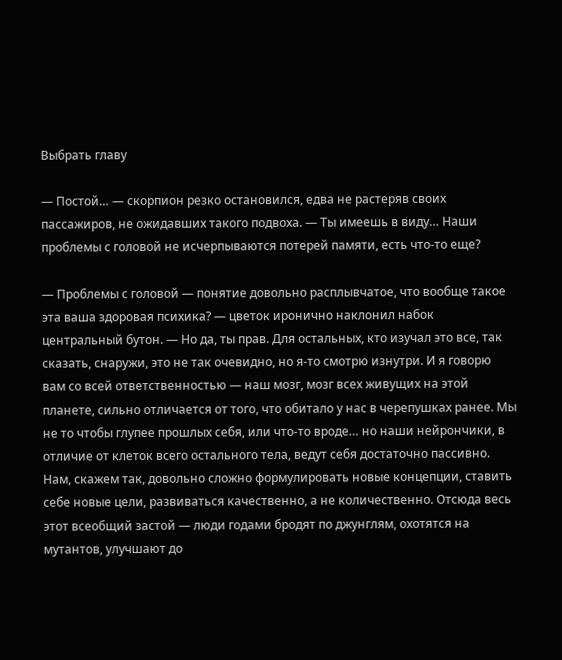Выбрать главу

— Постой… — скорпион резко остановился, едва не растеряв своих пассажиров, не ожидавших такого подвоха. — Ты имеешь в виду… Наши проблемы с головой не исчерпываются потерей памяти, есть что-то еще?

— Проблемы с головой — понятие довольно расплывчатое, что вообще такое эта ваша здоровая психика? — цветок иронично наклонил набок центральный бутон. — Но да, ты прав. Для остальных, кто изучал это все, так сказать, снаружи, это не так очевидно, но я-то смотрю изнутри. И я говорю вам со всей ответственностью — наш мозг, мозг всех живущих на этой планете, сильно отличается от того, что обитало у нас в черепушках ранее. Мы не то чтобы глупее прошлых себя, или что-то вроде… но наши нейрончики, в отличие от клеток всего остального тела, ведут себя достаточно пассивно. Нам, скажем так, довольно сложно формулировать новые концепции, ставить себе новые цели, развиваться качественно, а не количественно. Отсюда весь этот всеобщий застой — люди годами бродят по джунглям, охотятся на мутантов, улучшают до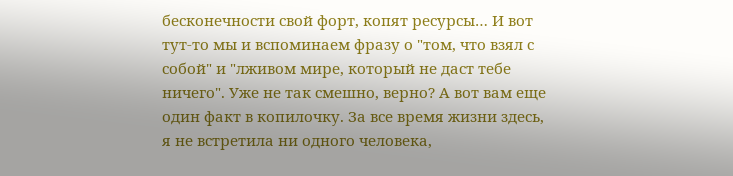бесконечности свой форт, копят ресурсы… И вот тут-то мы и вспоминаем фразу о "том, что взял с собой" и "лживом мире, который не даст тебе ничего". Уже не так смешно, верно? А вот вам еще один факт в копилочку. За все время жизни здесь, я не встретила ни одного человека,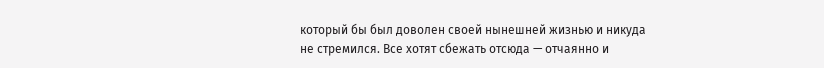который бы был доволен своей нынешней жизнью и никуда не стремился. Все хотят сбежать отсюда — отчаянно и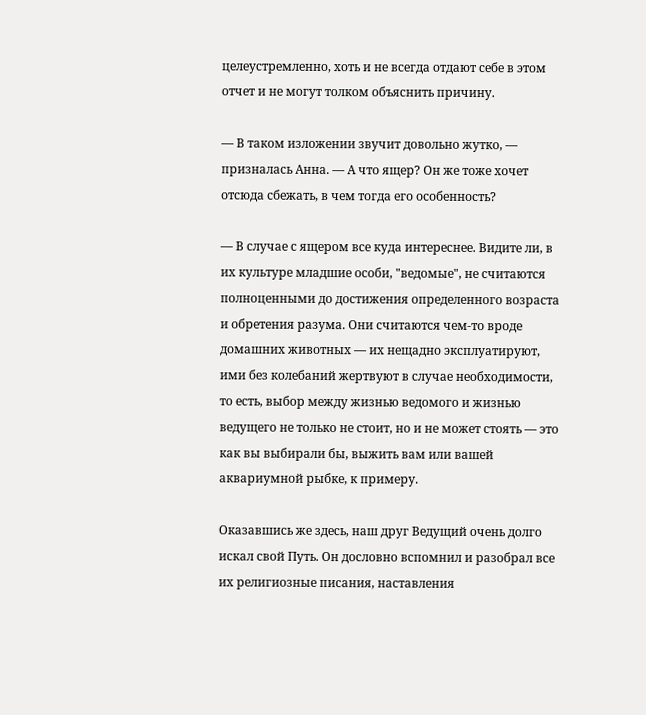целеустремленно, хоть и не всегда отдают себе в этом отчет и не могут толком объяснить причину.

— В таком изложении звучит довольно жутко, — призналась Анна. — А что ящер? Он же тоже хочет отсюда сбежать, в чем тогда его особенность?

— В случае с ящером все куда интереснее. Видите ли, в их культуре младшие особи, "ведомые", не считаются полноценными до достижения определенного возраста и обретения разума. Они считаются чем-то вроде домашних животных — их нещадно эксплуатируют, ими без колебаний жертвуют в случае необходимости, то есть, выбор между жизнью ведомого и жизнью ведущего не только не стоит, но и не может стоять — это как вы выбирали бы, выжить вам или вашей аквариумной рыбке, к примеру.

Оказавшись же здесь, наш друг Ведущий очень долго искал свой Путь. Он дословно вспомнил и разобрал все их религиозные писания, наставления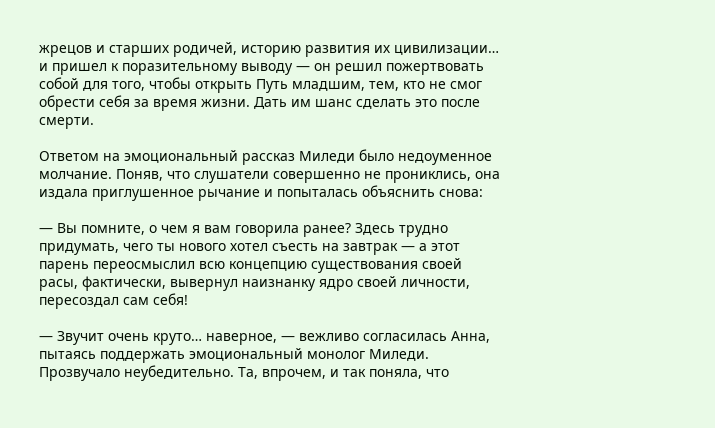жрецов и старших родичей, историю развития их цивилизации… и пришел к поразительному выводу — он решил пожертвовать собой для того, чтобы открыть Путь младшим, тем, кто не смог обрести себя за время жизни. Дать им шанс сделать это после смерти.

Ответом на эмоциональный рассказ Миледи было недоуменное молчание. Поняв, что слушатели совершенно не прониклись, она издала приглушенное рычание и попыталась объяснить снова:

— Вы помните, о чем я вам говорила ранее? Здесь трудно придумать, чего ты нового хотел съесть на завтрак — а этот парень переосмыслил всю концепцию существования своей расы, фактически, вывернул наизнанку ядро своей личности, пересоздал сам себя!

— Звучит очень круто… наверное, — вежливо согласилась Анна, пытаясь поддержать эмоциональный монолог Миледи. Прозвучало неубедительно. Та, впрочем, и так поняла, что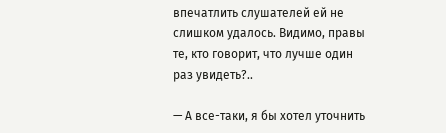впечатлить слушателей ей не слишком удалось. Видимо, правы те, кто говорит, что лучше один раз увидеть?..

— А все-таки, я бы хотел уточнить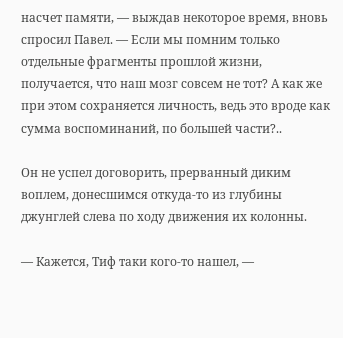насчет памяти, — выждав некоторое время, вновь спросил Павел. — Если мы помним только отдельные фрагменты прошлой жизни, получается, что наш мозг совсем не тот? А как же при этом сохраняется личность, ведь это вроде как сумма воспоминаний, по большей части?..

Он не успел договорить, прерванный диким воплем, донесшимся откуда-то из глубины джунглей слева по ходу движения их колонны.

— Кажется, Тиф таки кого-то нашел, —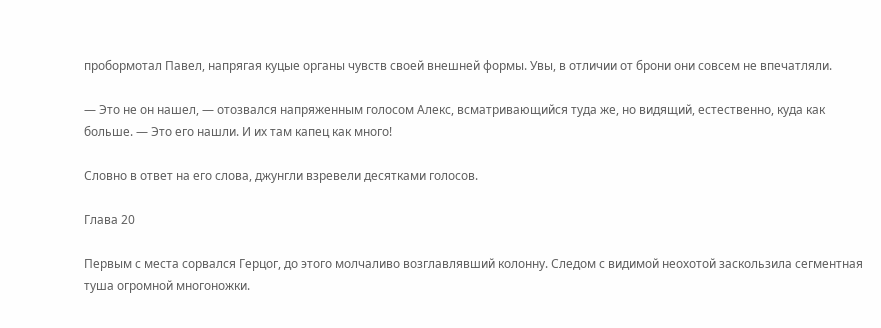пробормотал Павел, напрягая куцые органы чувств своей внешней формы. Увы, в отличии от брони они совсем не впечатляли.

— Это не он нашел, — отозвался напряженным голосом Алекс, всматривающийся туда же, но видящий, естественно, куда как больше. — Это его нашли. И их там капец как много!

Словно в ответ на его слова, джунгли взревели десятками голосов.

Глава 20

Первым с места сорвался Герцог, до этого молчаливо возглавлявший колонну. Следом с видимой неохотой заскользила сегментная туша огромной многоножки.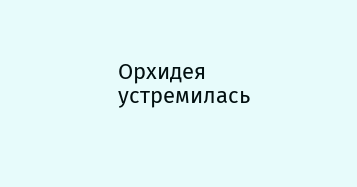Орхидея устремилась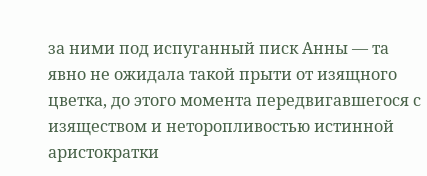за ними под испуганный писк Анны — та явно не ожидала такой прыти от изящного цветка, до этого момента передвигавшегося с изяществом и неторопливостью истинной аристократки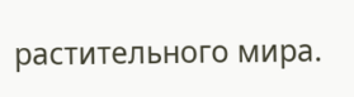растительного мира.